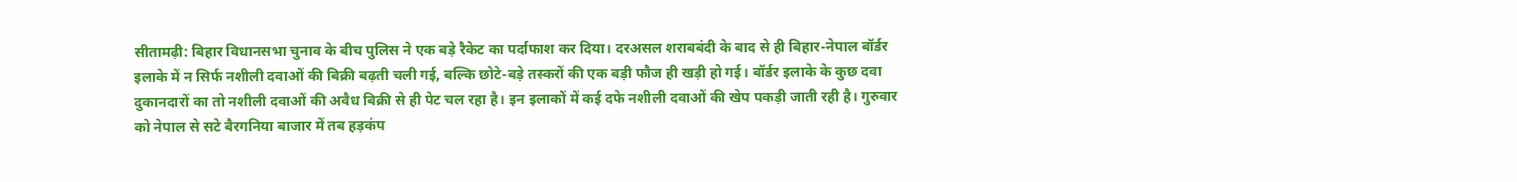सीतामढ़ी: बिहार विधानसभा चुनाव के बीच पुलिस ने एक बड़े रैकेट का पर्दाफाश कर दिया। दरअसल शराबबंदी के बाद से ही बिहार-नेपाल बॉर्डर इलाके में न सिर्फ नशीली दवाओं की बिक्री बढ़ती चली गई, बल्कि छोटे-बड़े तस्करों की एक बड़ी फौज ही खड़ी हो गई। बॉर्डर इलाके के कुछ दवा दुकानदारों का तो नशीली दवाओं की अवैध बिक्री से ही पेट चल रहा है। इन इलाकों में कई दफे नशीली दवाओं की खेप पकड़ी जाती रही है। गुरुवार को नेपाल से सटे बैरगनिया बाजार में तब हड़कंप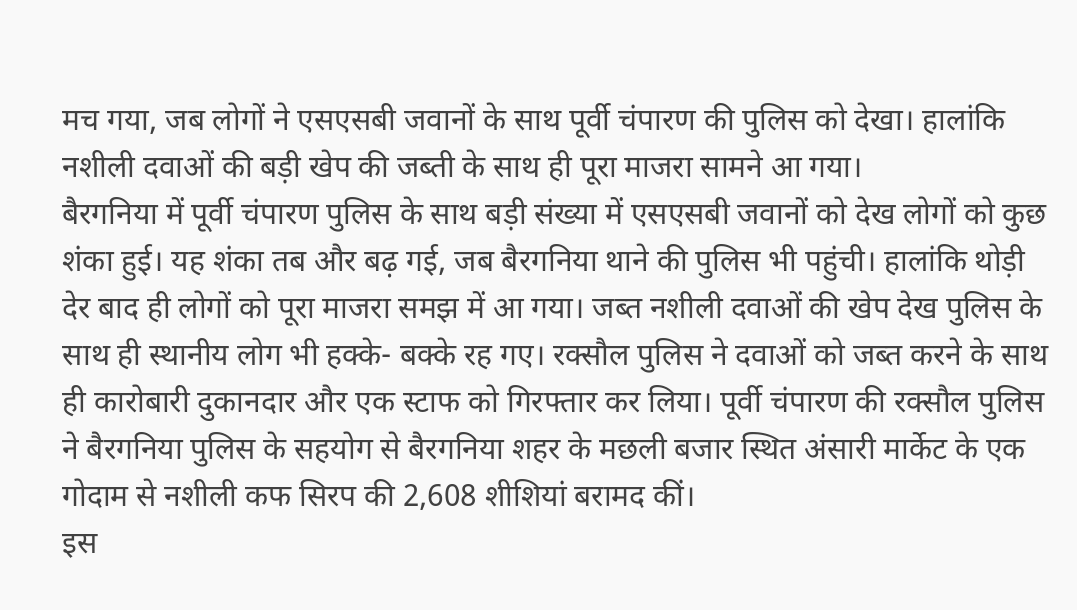मच गया, जब लोगों ने एसएसबी जवानों के साथ पूर्वी चंपारण की पुलिस को देखा। हालांकि नशीली दवाओं की बड़ी खेप की जब्ती के साथ ही पूरा माजरा सामने आ गया।
बैरगनिया में पूर्वी चंपारण पुलिस के साथ बड़ी संख्या में एसएसबी जवानों को देख लोगों को कुछ शंका हुई। यह शंका तब और बढ़ गई, जब बैरगनिया थाने की पुलिस भी पहुंची। हालांकि थोड़ी देर बाद ही लोगों को पूरा माजरा समझ में आ गया। जब्त नशीली दवाओं की खेप देख पुलिस के साथ ही स्थानीय लोग भी हक्के- बक्के रह गए। रक्सौल पुलिस ने दवाओं को जब्त करने के साथ ही कारोबारी दुकानदार और एक स्टाफ को गिरफ्तार कर लिया। पूर्वी चंपारण की रक्सौल पुलिस ने बैरगनिया पुलिस के सहयोग से बैरगनिया शहर के मछली बजार स्थित अंसारी मार्केट के एक गोदाम से नशीली कफ सिरप की 2,608 शीशियां बरामद कीं।
इस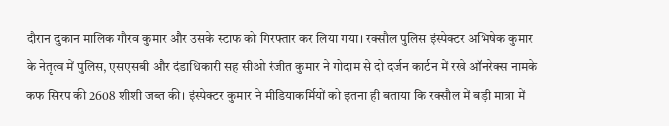दौरान दुकान मालिक गौरव कुमार और उसके स्टाफ को गिरफ्तार कर लिया गया। रक्सौल पुलिस इंस्पेक्टर अभिषेक कुमार के नेतृत्व में पुलिस, एसएसबी और दंडाधिकारी सह सीओ रंजीत कुमार ने गोदाम से दो दर्जन कार्टन में रखे ऑनरेक्स नामके कफ सिरप की 2608 शीशी जब्त की। इंस्पेक्टर कुमार ने मीडियाकर्मियों को इतना ही बताया कि रक्सौल में बड़ी मात्रा में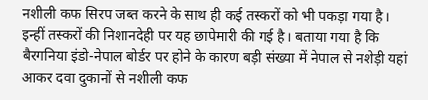नशीली कफ सिरप जब्त करने के साथ ही कई तस्करों को भी पकड़ा गया है। इन्हीं तस्करों की निशानदेही पर यह छापेमारी की गई है। बताया गया है कि बैरगनिया इंडो-नेपाल बोर्डर पर होने के कारण बड़ी संख्या में नेपाल से नशेड़ी यहां आकर दवा दुकानों से नशीली कफ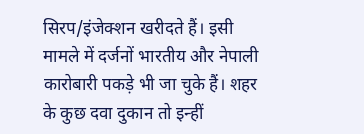सिरप/इंजेक्शन खरीदते हैं। इसी मामले में दर्जनों भारतीय और नेपाली कारोबारी पकड़े भी जा चुके हैं। शहर के कुछ दवा दुकान तो इन्हीं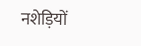नशेड़ियों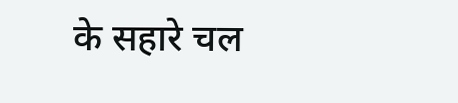के सहारे चल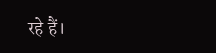रहे हैं।